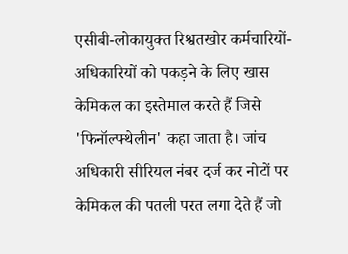एसीबी-लोकायुक्त रिश्वतखोर कर्मचारियों-अधिकारियों को पकड़ने के लिए खास केमिकल का इस्तेमाल करते हैं जिसे 'फिनॉल्फ्थेलीन' कहा जाता है। जांच अधिकारी सीरियल नंबर दर्ज कर नोटों पर केमिकल की पतली परत लगा देते हैं जो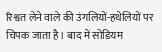रिश्वत लेने वाले की उंगलियों-हथेलियों पर चिपक जाता है। बाद में सोडियम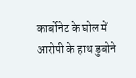कार्बोनेट के घोल में आरोपी के हाथ डुबोने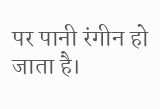पर पानी रंगीन हो जाता है।